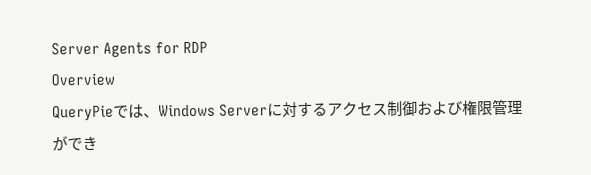Server Agents for RDP
Overview
QueryPieでは、Windows Serverに対するアクセス制御および権限管理ができ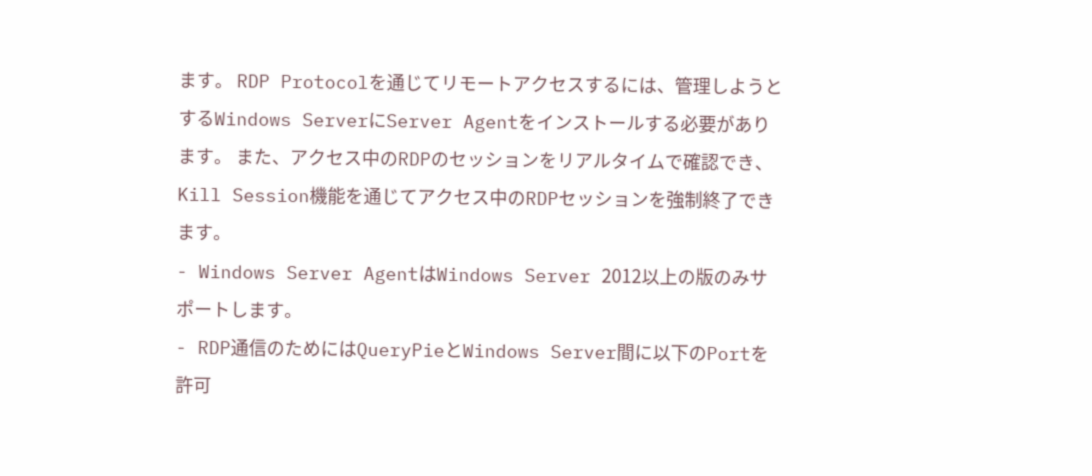ます。 RDP Protocolを通じてリモートアクセスするには、管理しようとするWindows ServerにServer Agentをインストールする必要があります。 また、アクセス中のRDPのセッションをリアルタイムで確認でき、Kill Session機能を通じてアクセス中のRDPセッションを強制終了できます。
- Windows Server AgentはWindows Server 2012以上の版のみサポートします。
- RDP通信のためにはQueryPieとWindows Server間に以下のPortを許可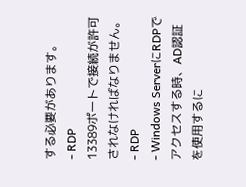する必要があります。
- RDP
13389ポートで接続が許可されなければなりません。
- RDP
- Windows ServerにRDPでアクセスする時、AD認証を使用するに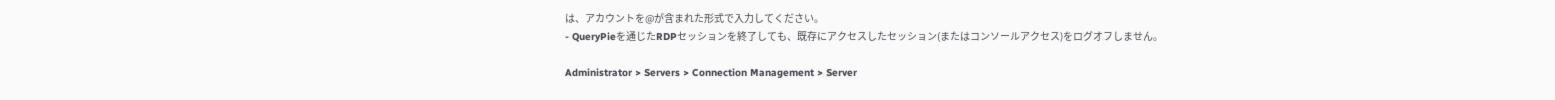は、アカウントを@が含まれた形式で入力してください。
- QueryPieを通じたRDPセッションを終了しても、既存にアクセスしたセッション(またはコンソールアクセス)をログオフしません。

Administrator > Servers > Connection Management > Server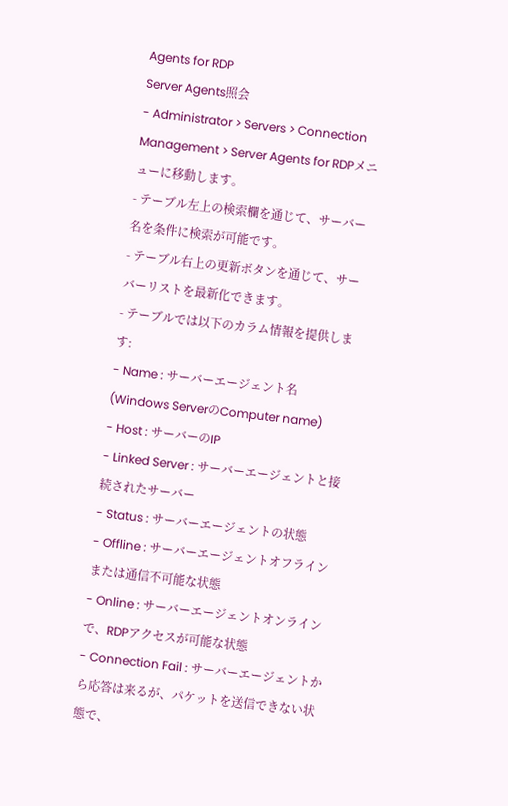Agents for RDP
Server Agents照会
- Administrator > Servers > Connection Management > Server Agents for RDPメニューに移動します。
- テーブル左上の検索欄を通じて、サーバー名を条件に検索が可能です。
- テーブル右上の更新ボタンを通じて、サーバーリストを最新化できます。
- テーブルでは以下のカラム情報を提供します:
- Name : サーバーエージェント名(Windows ServerのComputer name)
- Host : サーバーのIP
- Linked Server : サーバーエージェントと接続されたサーバー
- Status : サーバーエージェントの状態
- Offline : サーバーエージェントオフラインまたは通信不可能な状態
- Online : サーバーエージェントオンラインで、RDPアクセスが可能な状態
- Connection Fail : サーバーエージェントから応答は来るが、パケットを送信できない状態で、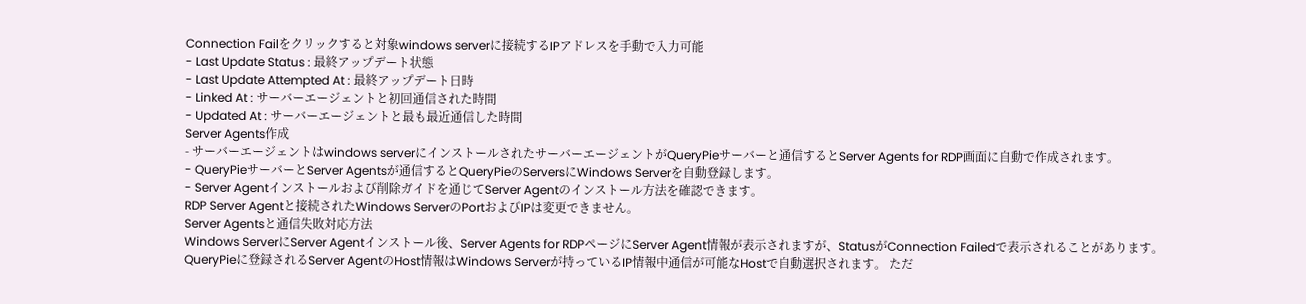Connection Failをクリックすると対象windows serverに接続するIPアドレスを手動で入力可能
- Last Update Status : 最終アップデート状態
- Last Update Attempted At : 最終アップデート日時
- Linked At : サーバーエージェントと初回通信された時間
- Updated At : サーバーエージェントと最も最近通信した時間
Server Agents作成
- サーバーエージェントはwindows serverにインストールされたサーバーエージェントがQueryPieサーバーと通信するとServer Agents for RDP画面に自動で作成されます。
- QueryPieサーバーとServer Agentsが通信するとQueryPieのServersにWindows Serverを自動登録します。
- Server Agentインストールおよび削除ガイドを通じてServer Agentのインストール方法を確認できます。
RDP Server Agentと接続されたWindows ServerのPortおよびIPは変更できません。
Server Agentsと通信失敗対応方法
Windows ServerにServer Agentインストール後、Server Agents for RDPページにServer Agent情報が表示されますが、StatusがConnection Failedで表示されることがあります。
QueryPieに登録されるServer AgentのHost情報はWindows Serverが持っているIP情報中通信が可能なHostで自動選択されます。 ただ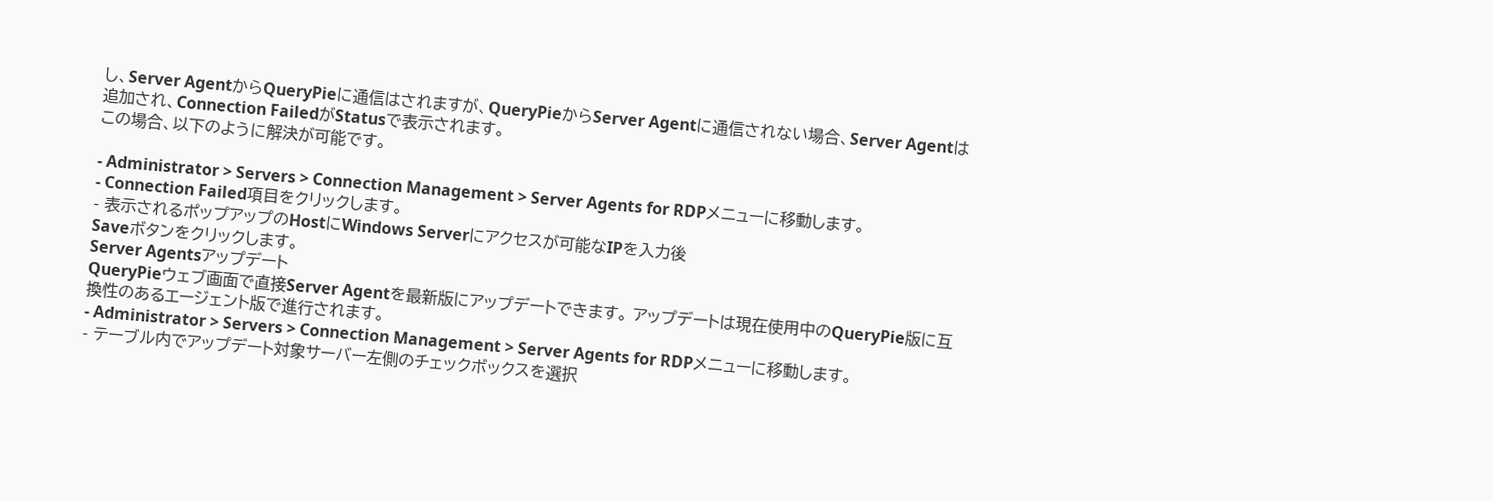し、Server AgentからQueryPieに通信はされますが、QueryPieからServer Agentに通信されない場合、Server Agentは追加され、Connection FailedがStatusで表示されます。
この場合、以下のように解決が可能です。

- Administrator > Servers > Connection Management > Server Agents for RDPメニューに移動します。
- Connection Failed項目をクリックします。
- 表示されるポップアップのHostにWindows Serverにアクセスが可能なIPを入力後
Saveボタンをクリックします。
Server Agentsアップデート
QueryPieウェブ画面で直接Server Agentを最新版にアップデートできます。 アップデートは現在使用中のQueryPie版に互換性のあるエージェント版で進行されます。
- Administrator > Servers > Connection Management > Server Agents for RDPメニューに移動します。
- テーブル内でアップデート対象サーバー左側のチェックボックスを選択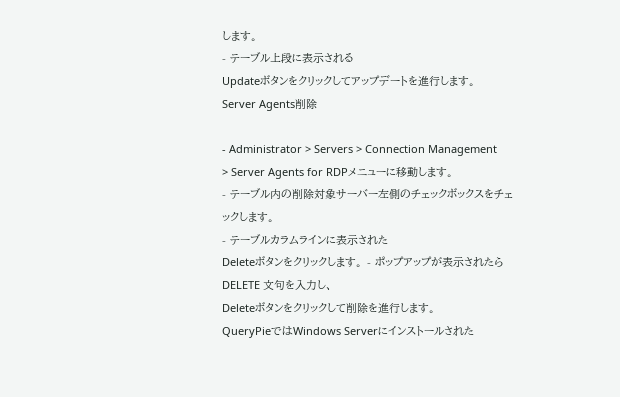します。
- テーブル上段に表示される
Updateボタンをクリックしてアップデートを進行します。
Server Agents削除

- Administrator > Servers > Connection Management > Server Agents for RDPメニューに移動します。
- テーブル内の削除対象サーバー左側のチェックボックスをチェックします。
- テーブルカラムラインに表示された
Deleteボタンをクリックします。 - ポップアップが表示されたら DELETE 文句を入力し、
Deleteボタンをクリックして削除を進行します。
QueryPieではWindows Serverにインストールされた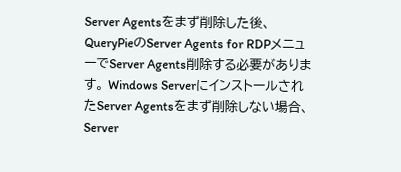Server Agentsをまず削除した後、QueryPieのServer Agents for RDPメニューでServer Agents削除する必要があります。 Windows ServerにインストールされたServer Agentsをまず削除しない場合、Server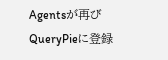Agentsが再びQueryPieに登録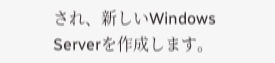され、新しいWindows Serverを作成します。